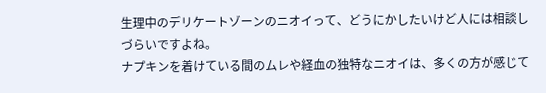生理中のデリケートゾーンのニオイって、どうにかしたいけど人には相談しづらいですよね。
ナプキンを着けている間のムレや経血の独特なニオイは、多くの方が感じて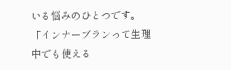いる悩みのひとつです。
「インナーブランって生理中でも使える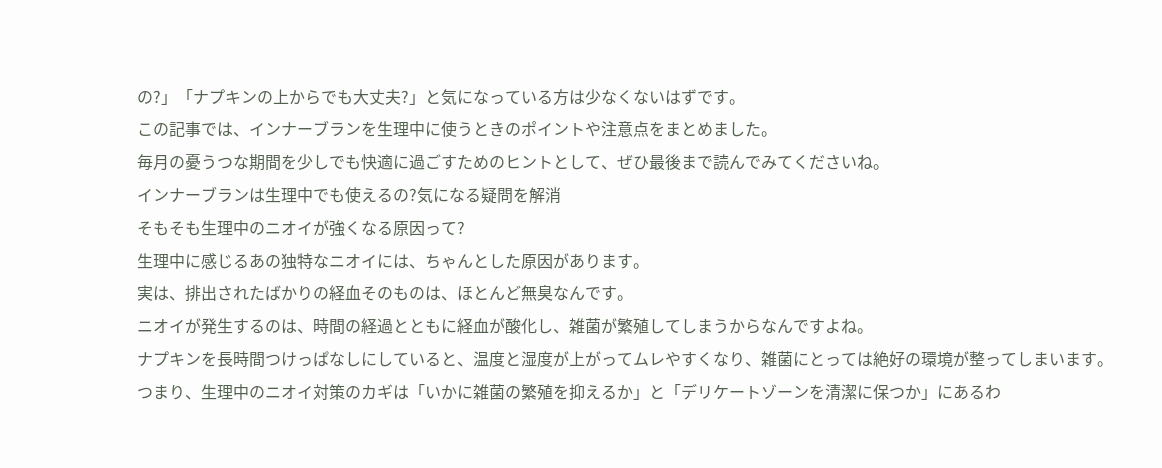の?」「ナプキンの上からでも大丈夫?」と気になっている方は少なくないはずです。
この記事では、インナーブランを生理中に使うときのポイントや注意点をまとめました。
毎月の憂うつな期間を少しでも快適に過ごすためのヒントとして、ぜひ最後まで読んでみてくださいね。
インナーブランは生理中でも使えるの?気になる疑問を解消
そもそも生理中のニオイが強くなる原因って?
生理中に感じるあの独特なニオイには、ちゃんとした原因があります。
実は、排出されたばかりの経血そのものは、ほとんど無臭なんです。
ニオイが発生するのは、時間の経過とともに経血が酸化し、雑菌が繁殖してしまうからなんですよね。
ナプキンを長時間つけっぱなしにしていると、温度と湿度が上がってムレやすくなり、雑菌にとっては絶好の環境が整ってしまいます。
つまり、生理中のニオイ対策のカギは「いかに雑菌の繁殖を抑えるか」と「デリケートゾーンを清潔に保つか」にあるわ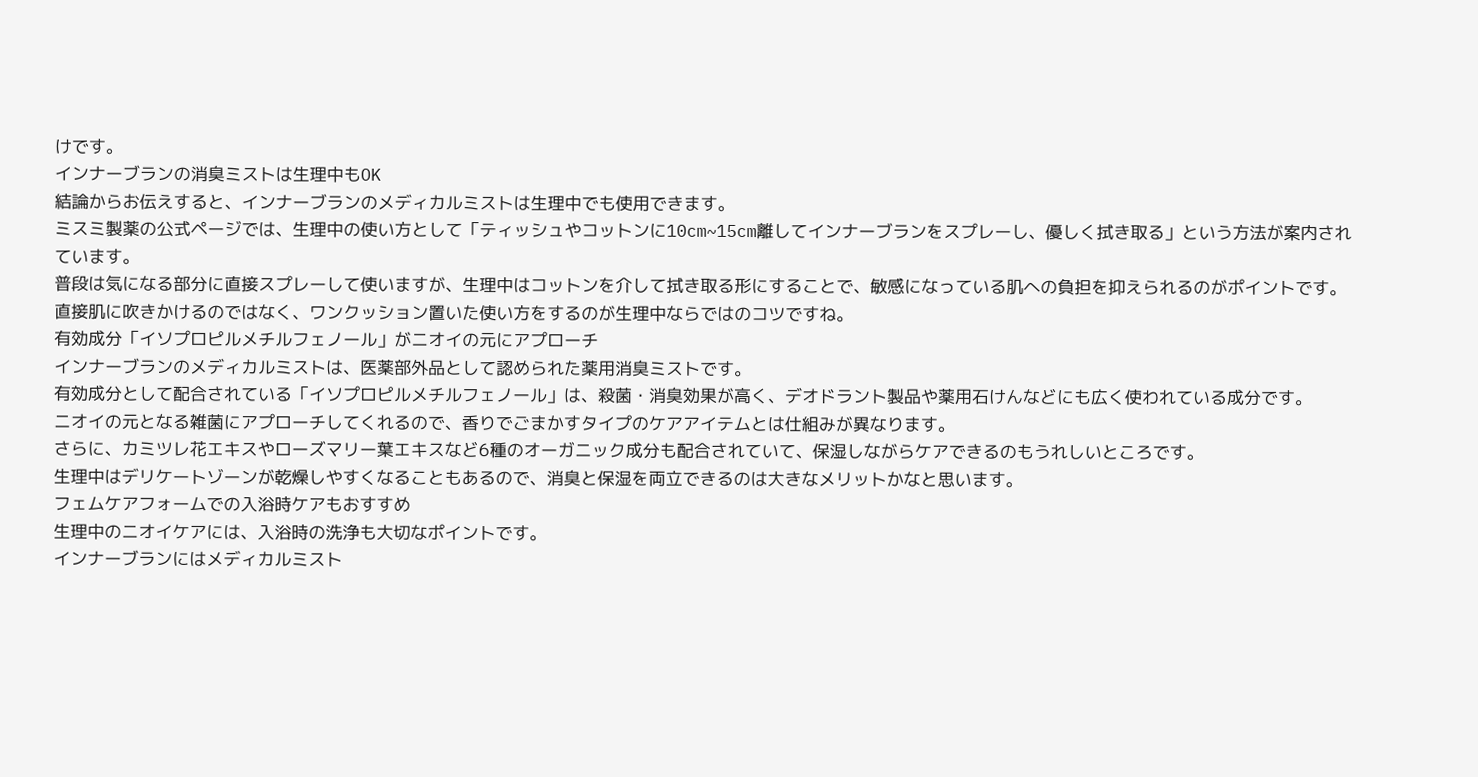けです。
インナーブランの消臭ミストは生理中もOK
結論からお伝えすると、インナーブランのメディカルミストは生理中でも使用できます。
ミスミ製薬の公式ページでは、生理中の使い方として「ティッシュやコットンに10cm~15cm離してインナーブランをスプレーし、優しく拭き取る」という方法が案内されています。
普段は気になる部分に直接スプレーして使いますが、生理中はコットンを介して拭き取る形にすることで、敏感になっている肌への負担を抑えられるのがポイントです。
直接肌に吹きかけるのではなく、ワンクッション置いた使い方をするのが生理中ならではのコツですね。
有効成分「イソプロピルメチルフェノール」がニオイの元にアプローチ
インナーブランのメディカルミストは、医薬部外品として認められた薬用消臭ミストです。
有効成分として配合されている「イソプロピルメチルフェノール」は、殺菌・消臭効果が高く、デオドラント製品や薬用石けんなどにも広く使われている成分です。
ニオイの元となる雑菌にアプローチしてくれるので、香りでごまかすタイプのケアアイテムとは仕組みが異なります。
さらに、カミツレ花エキスやローズマリー葉エキスなど6種のオーガニック成分も配合されていて、保湿しながらケアできるのもうれしいところです。
生理中はデリケートゾーンが乾燥しやすくなることもあるので、消臭と保湿を両立できるのは大きなメリットかなと思います。
フェムケアフォームでの入浴時ケアもおすすめ
生理中のニオイケアには、入浴時の洗浄も大切なポイントです。
インナーブランにはメディカルミスト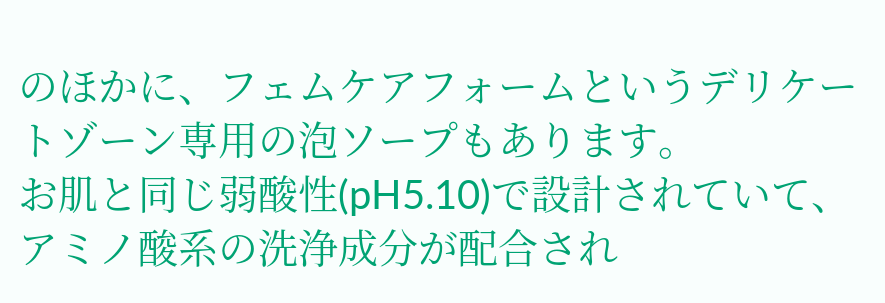のほかに、フェムケアフォームというデリケートゾーン専用の泡ソープもあります。
お肌と同じ弱酸性(pH5.10)で設計されていて、アミノ酸系の洗浄成分が配合され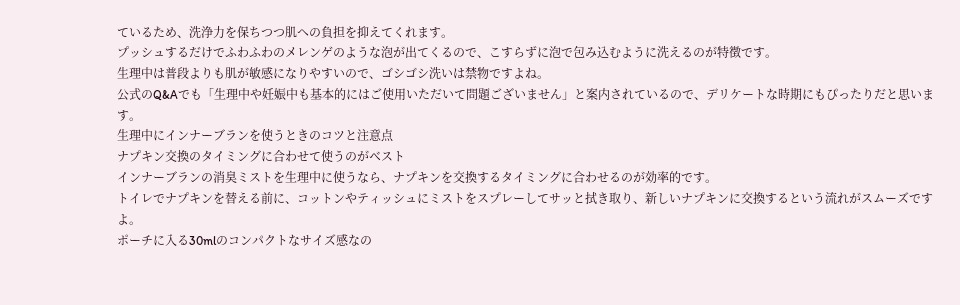ているため、洗浄力を保ちつつ肌への負担を抑えてくれます。
プッシュするだけでふわふわのメレンゲのような泡が出てくるので、こすらずに泡で包み込むように洗えるのが特徴です。
生理中は普段よりも肌が敏感になりやすいので、ゴシゴシ洗いは禁物ですよね。
公式のQ&Aでも「生理中や妊娠中も基本的にはご使用いただいて問題ございません」と案内されているので、デリケートな時期にもぴったりだと思います。
生理中にインナーブランを使うときのコツと注意点
ナプキン交換のタイミングに合わせて使うのがベスト
インナーブランの消臭ミストを生理中に使うなら、ナプキンを交換するタイミングに合わせるのが効率的です。
トイレでナプキンを替える前に、コットンやティッシュにミストをスプレーしてサッと拭き取り、新しいナプキンに交換するという流れがスムーズですよ。
ポーチに入る30mlのコンパクトなサイズ感なの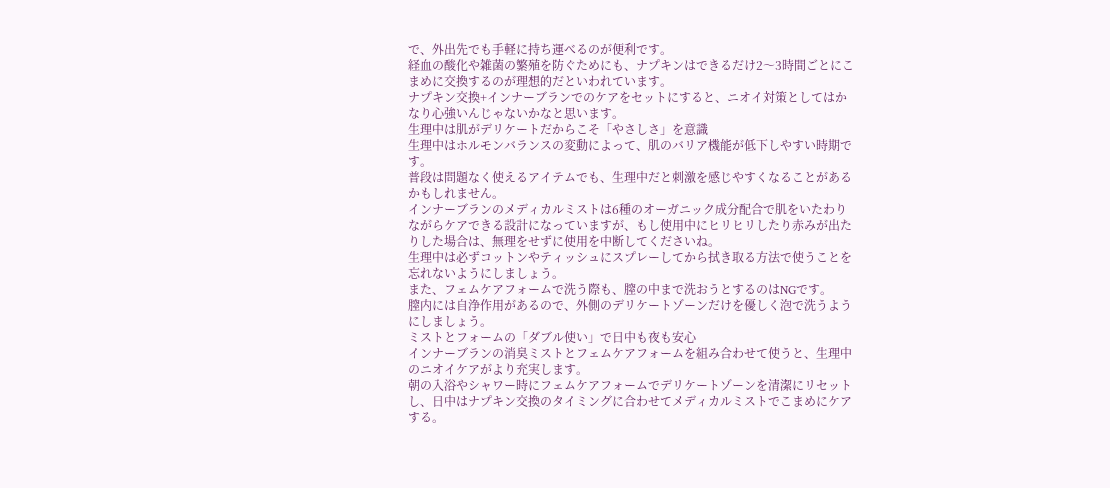で、外出先でも手軽に持ち運べるのが便利です。
経血の酸化や雑菌の繁殖を防ぐためにも、ナプキンはできるだけ2〜3時間ごとにこまめに交換するのが理想的だといわれています。
ナプキン交換+インナーブランでのケアをセットにすると、ニオイ対策としてはかなり心強いんじゃないかなと思います。
生理中は肌がデリケートだからこそ「やさしさ」を意識
生理中はホルモンバランスの変動によって、肌のバリア機能が低下しやすい時期です。
普段は問題なく使えるアイテムでも、生理中だと刺激を感じやすくなることがあるかもしれません。
インナーブランのメディカルミストは6種のオーガニック成分配合で肌をいたわりながらケアできる設計になっていますが、もし使用中にヒリヒリしたり赤みが出たりした場合は、無理をせずに使用を中断してくださいね。
生理中は必ずコットンやティッシュにスプレーしてから拭き取る方法で使うことを忘れないようにしましょう。
また、フェムケアフォームで洗う際も、膣の中まで洗おうとするのはNGです。
膣内には自浄作用があるので、外側のデリケートゾーンだけを優しく泡で洗うようにしましょう。
ミストとフォームの「ダブル使い」で日中も夜も安心
インナーブランの消臭ミストとフェムケアフォームを組み合わせて使うと、生理中のニオイケアがより充実します。
朝の入浴やシャワー時にフェムケアフォームでデリケートゾーンを清潔にリセットし、日中はナプキン交換のタイミングに合わせてメディカルミストでこまめにケアする。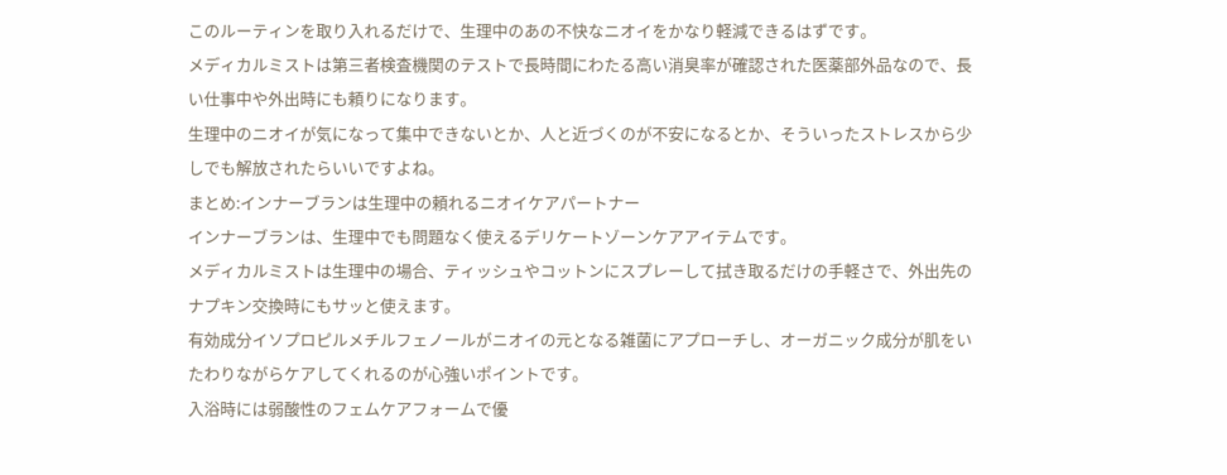このルーティンを取り入れるだけで、生理中のあの不快なニオイをかなり軽減できるはずです。
メディカルミストは第三者検査機関のテストで長時間にわたる高い消臭率が確認された医薬部外品なので、長い仕事中や外出時にも頼りになります。
生理中のニオイが気になって集中できないとか、人と近づくのが不安になるとか、そういったストレスから少しでも解放されたらいいですよね。
まとめ:インナーブランは生理中の頼れるニオイケアパートナー
インナーブランは、生理中でも問題なく使えるデリケートゾーンケアアイテムです。
メディカルミストは生理中の場合、ティッシュやコットンにスプレーして拭き取るだけの手軽さで、外出先のナプキン交換時にもサッと使えます。
有効成分イソプロピルメチルフェノールがニオイの元となる雑菌にアプローチし、オーガニック成分が肌をいたわりながらケアしてくれるのが心強いポイントです。
入浴時には弱酸性のフェムケアフォームで優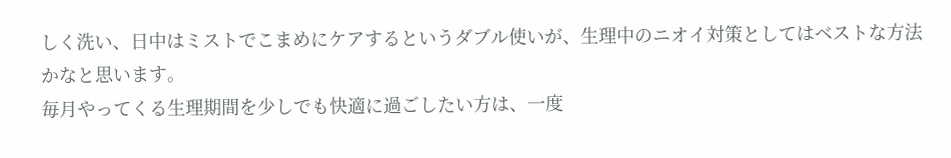しく洗い、日中はミストでこまめにケアするというダブル使いが、生理中のニオイ対策としてはベストな方法かなと思います。
毎月やってくる生理期間を少しでも快適に過ごしたい方は、一度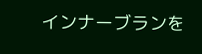インナーブランを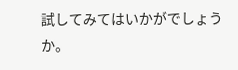試してみてはいかがでしょうか。